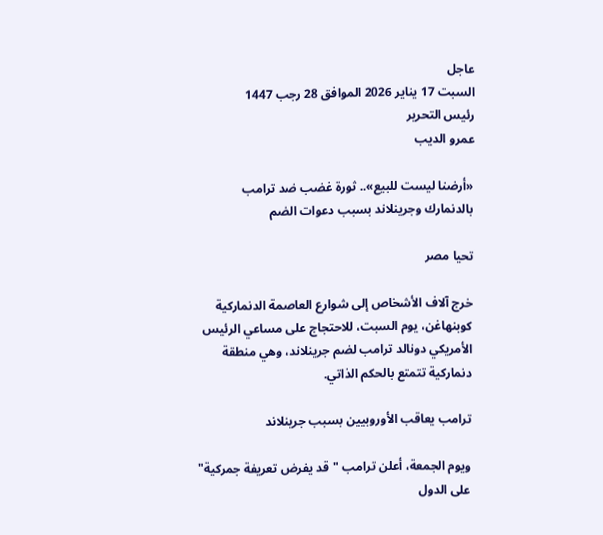عاجل
السبت 17 يناير 2026 الموافق 28 رجب 1447
رئيس التحرير
عمرو الديب

«أرضنا ليست للبيع».. ثورة غضب ضد ترامب بالدنمارك وجرينلاند بسبب دعوات الضم

تحيا مصر

خرج آلاف الأشخاص إلى شوارع العاصمة الدنماركية كوبنهاغن، يوم السبت، للاحتجاج على مساعي الرئيس الأمريكي دونالد ترامب لضم جرينلاند، وهي منطقة دنماركية تتمتع بالحكم الذاتي.

ترامب يعاقب الأوروبيين بسبب جرينلاند

ويوم الجمعة، أعلن ترامب "قد يفرض تعريفة جمركية" على الدول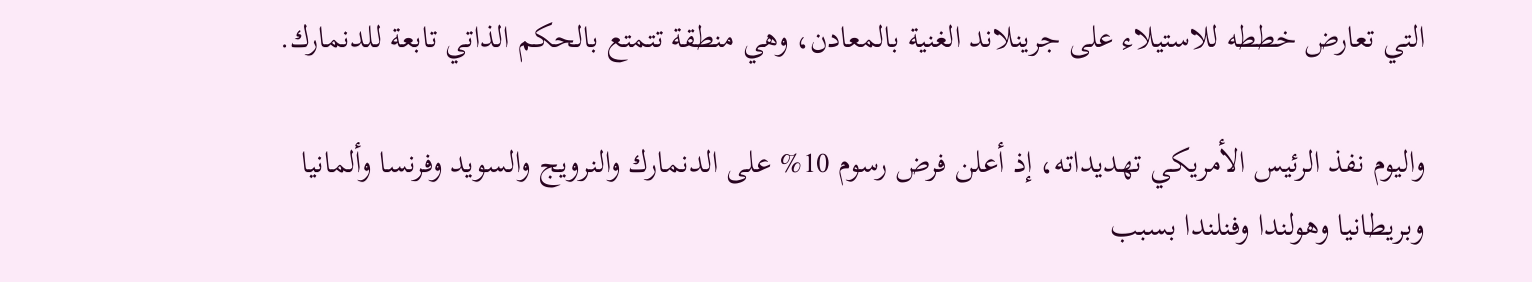التي تعارض خططه للاستيلاء على جرينلاند الغنية بالمعادن، وهي منطقة تتمتع بالحكم الذاتي تابعة للدنمارك.

واليوم نفذ الرئيس الأمريكي تهديداته، إذ أعلن فرض رسوم 10% على الدنمارك والنرويج والسويد وفرنسا وألمانيا وبريطانيا وهولندا وفنلندا بسبب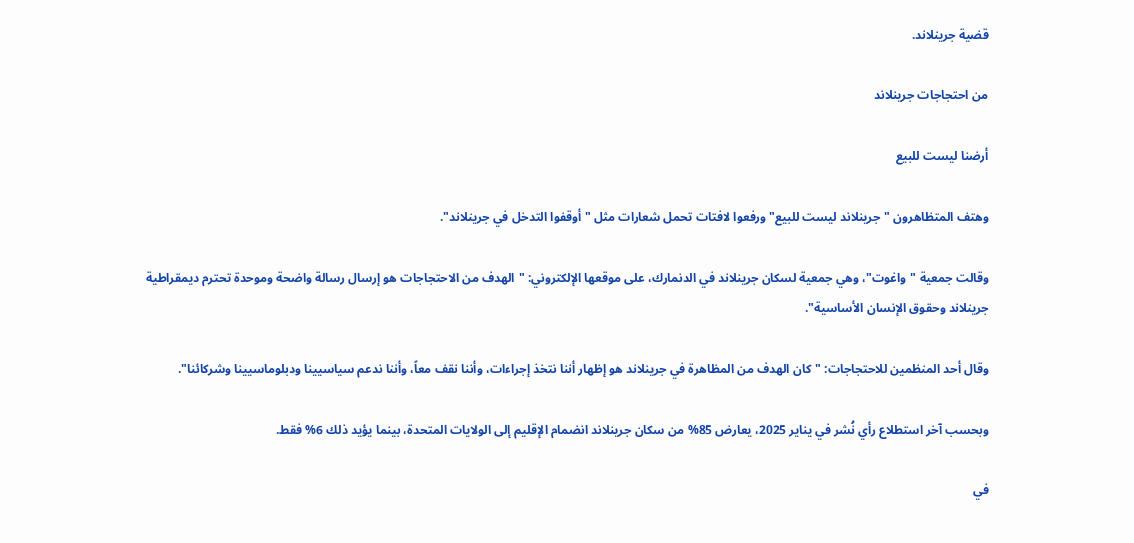قضية جرينلاند.

من احتجاجات جرينلاند

أرضنا ليست للبيع

وهتف المتظاهرون "جرينلاند ليست للبيع" ورفعوا لافتات تحمل شعارات مثل "أوقفوا التدخل في جرينلاند".

وقالت جمعية "واغوت"، وهي جمعية لسكان جرينلاند في الدنمارك، على موقعها الإلكتروني: "الهدف من الاحتجاجات هو إرسال رسالة واضحة وموحدة تحترم ديمقراطية جرينلاند وحقوق الإنسان الأساسية".

وقال أحد المنظمين للاحتجاجات: "كان الهدف من المظاهرة في جرينلاند هو إظهار أننا نتخذ إجراءات، وأننا نقف معاً، وأننا ندعم سياسيينا ودبلوماسيينا وشركائنا".

وبحسب آخر استطلاع رأي نُشر في يناير 2025، يعارض 85% من سكان جرينلاند انضمام الإقليم إلى الولايات المتحدة، بينما يؤيد ذلك 6% فقط.

في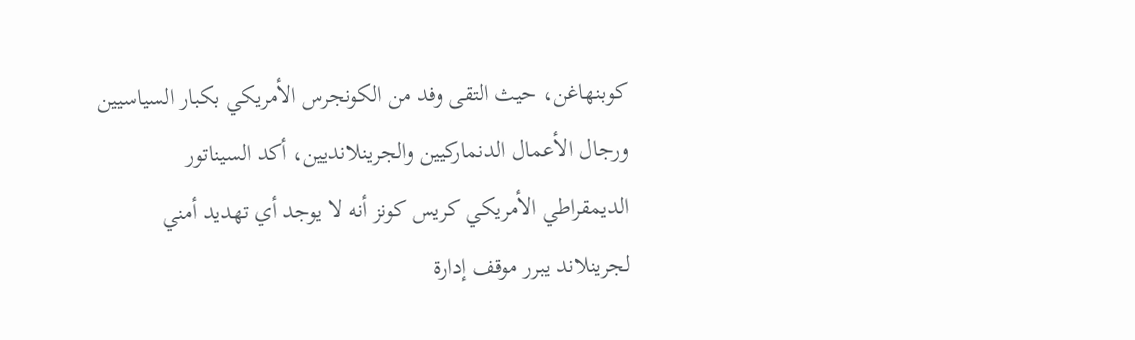كوبنهاغن، حيث التقى وفد من الكونجرس الأمريكي بكبار السياسيين ورجال الأعمال الدنماركيين والجرينلانديين، أكد السيناتور الديمقراطي الأمريكي كريس كونز أنه لا يوجد أي تهديد أمني لجرينلاند يبرر موقف إدارة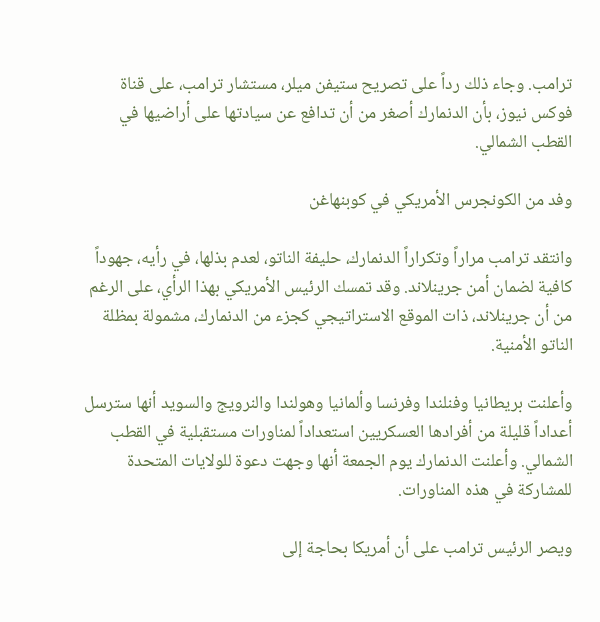ترامب. وجاء ذلك رداً على تصريح ستيفن ميلر، مستشار ترامب، على قناة فوكس نيوز، بأن الدنمارك أصغر من أن تدافع عن سيادتها على أراضيها في القطب الشمالي.

وفد من الكونجرس الأمريكي في كوبنهاغن

وانتقد ترامب مراراً وتكراراً الدنمارك، حليفة الناتو، لعدم بذلها، في رأيه، جهوداً كافية لضمان أمن جرينلاند. وقد تمسك الرئيس الأمريكي بهذا الرأي، على الرغم من أن جرينلاند، ذات الموقع الاستراتيجي كجزء من الدنمارك، مشمولة بمظلة الناتو الأمنية.

وأعلنت بريطانيا وفنلندا وفرنسا وألمانيا وهولندا والنرويج والسويد أنها سترسل أعداداً قليلة من أفرادها العسكريين استعداداً لمناورات مستقبلية في القطب الشمالي. وأعلنت الدنمارك يوم الجمعة أنها وجهت دعوة للولايات المتحدة للمشاركة في هذه المناورات.

ويصر الرئيس ترامب على أن أمريكا بحاجة إلى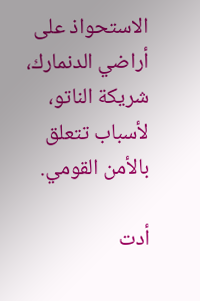الاستحواذ على أراضي الدنمارك، شريكة الناتو، لأسباب تتعلق بالأمن القومي.

أدت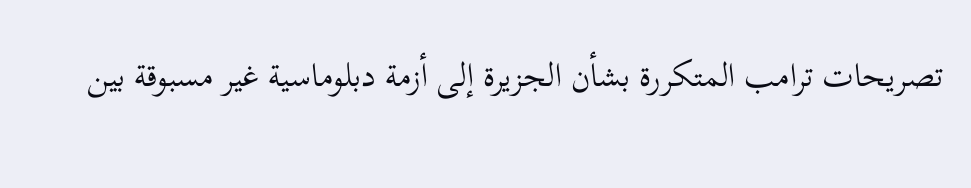تصريحات ترامب المتكررة بشأن الجزيرة إلى أزمة دبلوماسية غير مسبوقة بين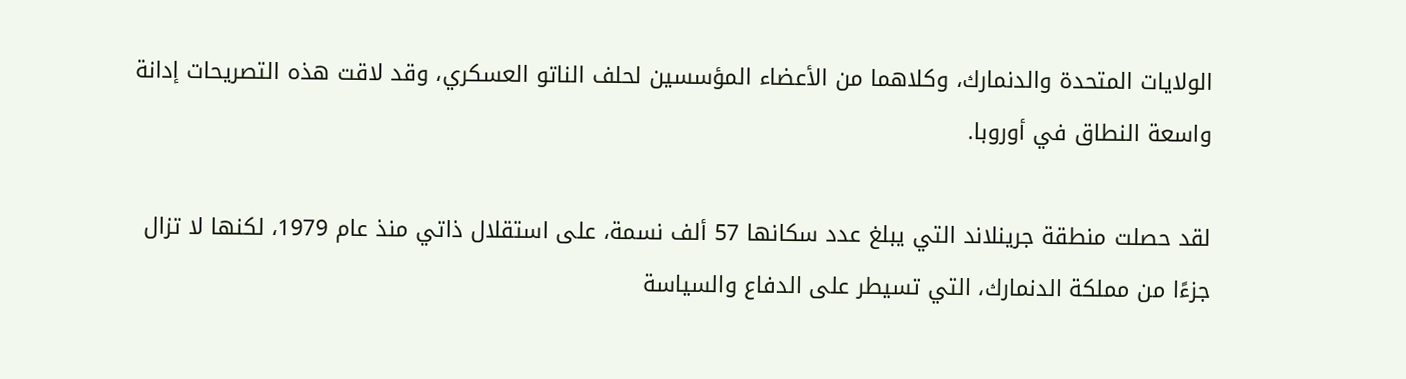الولايات المتحدة والدنمارك، وكلاهما من الأعضاء المؤسسين لحلف الناتو العسكري، وقد لاقت هذه التصريحات إدانة واسعة النطاق في أوروبا.

لقد حصلت منطقة جرينلاند التي يبلغ عدد سكانها 57 ألف نسمة، على استقلال ذاتي منذ عام 1979، لكنها لا تزال جزءًا من مملكة الدنمارك، التي تسيطر على الدفاع والسياسة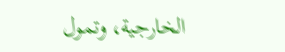الخارجية، وتمول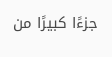جزءًا كبيرًا من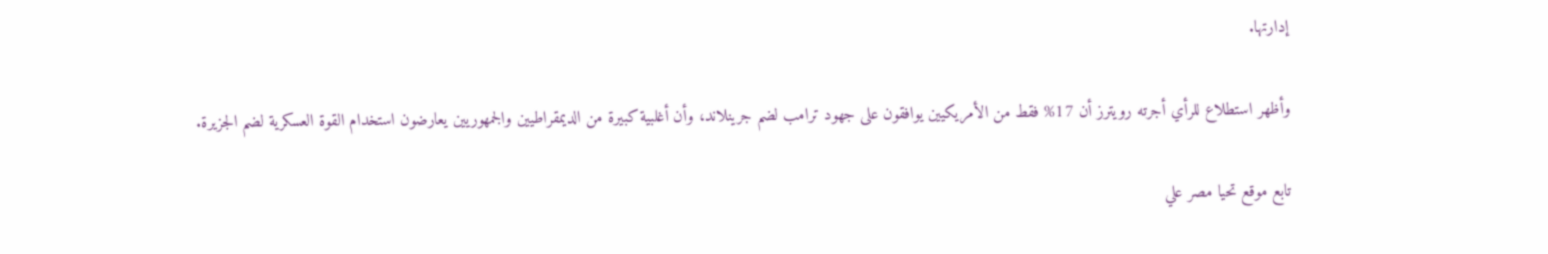إدارتها.

وأظهر استطلاع للرأي أجرته رويترز أن 17% فقط من الأمريكيين يوافقون على جهود ترامب لضم جرينلاند، وأن أغلبية كبيرة من الديمقراطيين والجمهوريين يعارضون استخدام القوة العسكرية لضم الجزيرة.

تابع موقع تحيا مصر علي